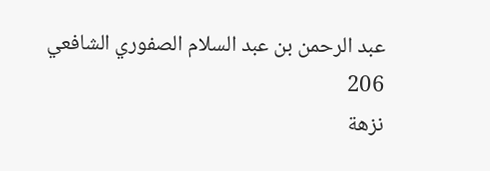عبد الرحمن بن عبد السلام الصفوري الشافعي
206
نزهة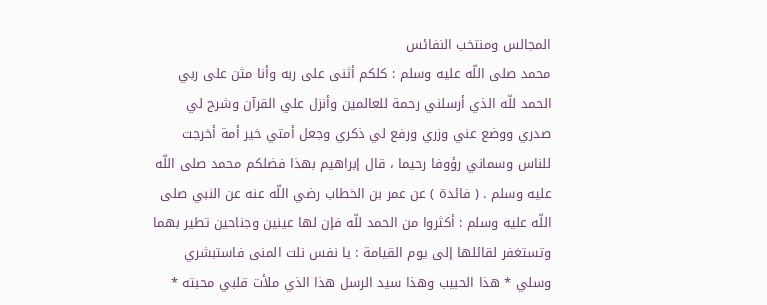المجالس ومنتخب النفائس
محمد صلى اللّه عليه وسلم : كلكم أثنى على ربه وأنا مثن على ربي الحمد للّه الذي أرسلني رحمة للعالمين وأنزل علي القرآن وشرح لي صدري ووضع عني وزري ورفع لي ذكري وجعل أمتي خير أمة أخرجت للناس وسماني رؤوفا رحيما ، قال إبراهيم بهذا فضلكم محمد صلى اللّه عليه وسلم . ( فائدة ) عن عمر بن الخطاب رضي اللّه عنه عن النبي صلى اللّه عليه وسلم : أكثروا من الحمد للّه فإن لها عينين وجناحين تطير بهما وتستغفر لقائلها إلى يوم القيامة : يا نفس نلت المنى فاستبشري وسلي * هذا الحبيب وهذا سيد الرسل هذا الذي ملأت قلبي محبته *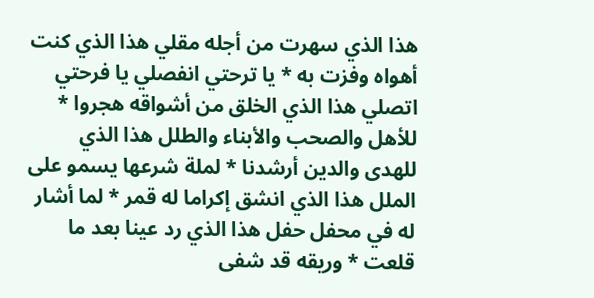هذا الذي سهرت من أجله مقلي هذا الذي كنت أهواه وفزت به * يا ترحتي انفصلي يا فرحتي اتصلي هذا الذي الخلق من أشواقه هجروا * للأهل والصحب والأبناء والطلل هذا الذي للهدى والدين أرشدنا * لملة شرعها يسمو على الملل هذا الذي انشق إكراما له قمر * لما أشار له في محفل حفل هذا الذي رد عينا بعد ما قلعت * وريقه قد شفى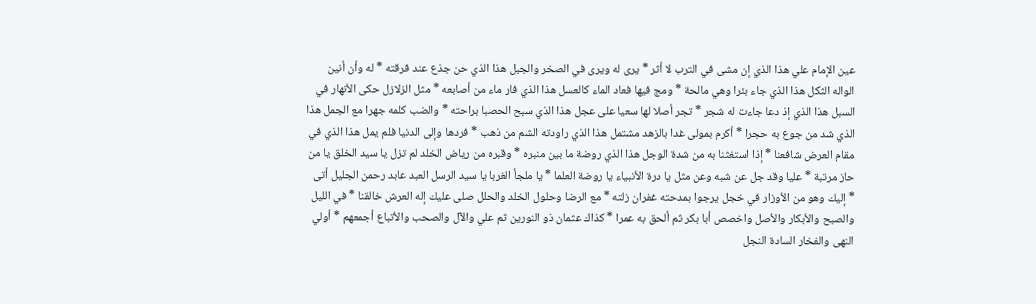عين الإمام علي هذا الذي إن مشى في الترب لا أثر * يرى له ويرى في الصخر والجبل هذا الذي حن جذع عند فرقته * له وأن أنين الواله الثكل هذا الذي جاء بئرا وهي مالحة * ومج فيها فعاد الماء كالعسل هذا الذي فار ماء من أصابعه * مثل الزلازل حكى الأنهار في السبل هذا الذي إذ دعا جاءت له شجر * تجر أصلا لها سعيا على عجل هذا الذي سبح الحصبا براحته * والضب كلمه جهرا مع الجمل هذا الذي شد من جوع به حجرا * أكرم بمولى غدا بالزهد مشتمل هذا الذي راودته الشم من ذهب * فردها وإلى الدنيا فلم يمل هذا الذي في مقام العرض شافعنا * إذا استغثنا به من شدة الوجل هذا الذي روضة ما بين منبره * وقبره من رياض الخلد لم تزل يا سيد الخلق يا من حاز مرتبة * عليا وقد جل عن شبه وعن مثل يا درة الأنبياء يا روضة العلما * يا ملجأ الغربا يا سيد الرسل العبد عابد رحمن الجليل أتى * إليك وهو من الأوزار في خجل يرجوا بمدحته غفران زلته * مع الرضا وحلول الخلد والحلل صلى عليك إله العرش خالقنا * في الليل والصبح والأبكار والأصل واخصص أبا بكر ثم ألحق به عمرا * كذاك عثمان ذو النورين ثم علي والآل والصحب والأتباع أجمعهم * أولي النهى والفخار السادة النجل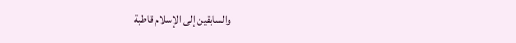والسابقين إلى الإسلام قاطبة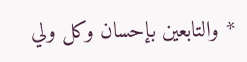* والتابعين بإحسان وكل ولي